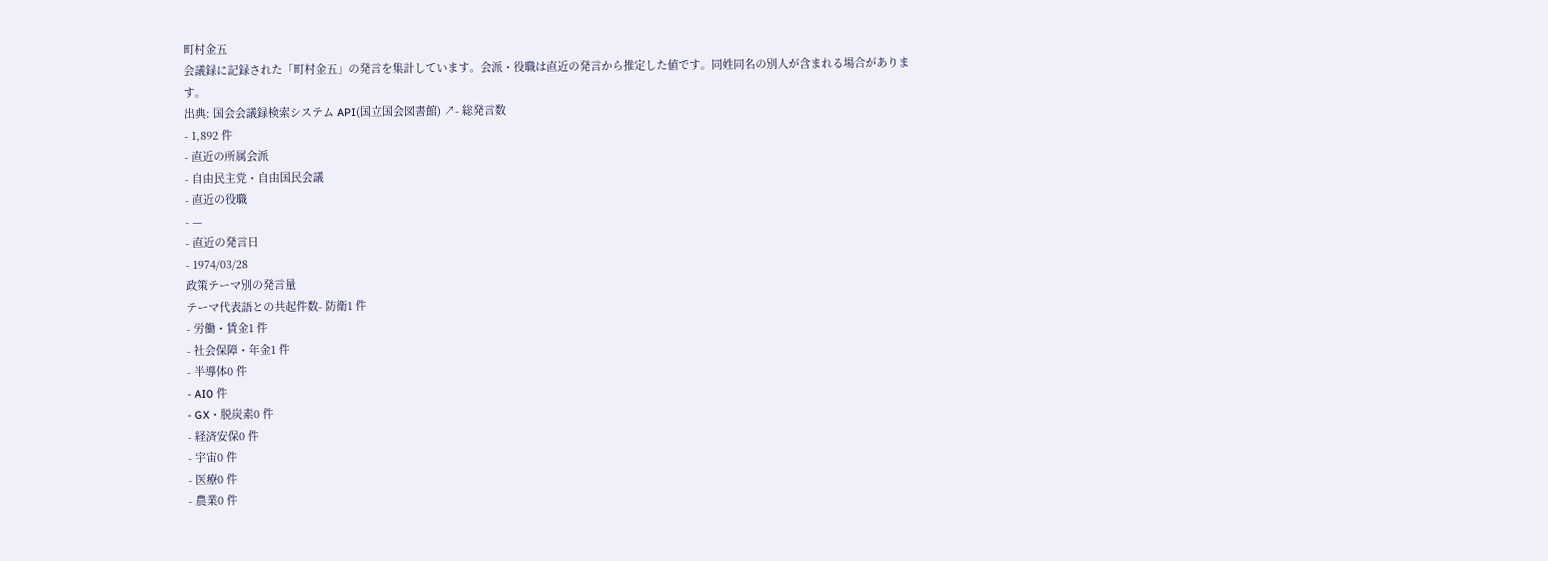町村金五
会議録に記録された「町村金五」の発言を集計しています。会派・役職は直近の発言から推定した値です。同姓同名の別人が含まれる場合があります。
出典: 国会会議録検索システム API(国立国会図書館) ↗- 総発言数
- 1,892 件
- 直近の所属会派
- 自由民主党・自由国民会議
- 直近の役職
- —
- 直近の発言日
- 1974/03/28
政策テーマ別の発言量
テーマ代表語との共起件数- 防衛1 件
- 労働・賃金1 件
- 社会保障・年金1 件
- 半導体0 件
- AI0 件
- GX・脱炭素0 件
- 経済安保0 件
- 宇宙0 件
- 医療0 件
- 農業0 件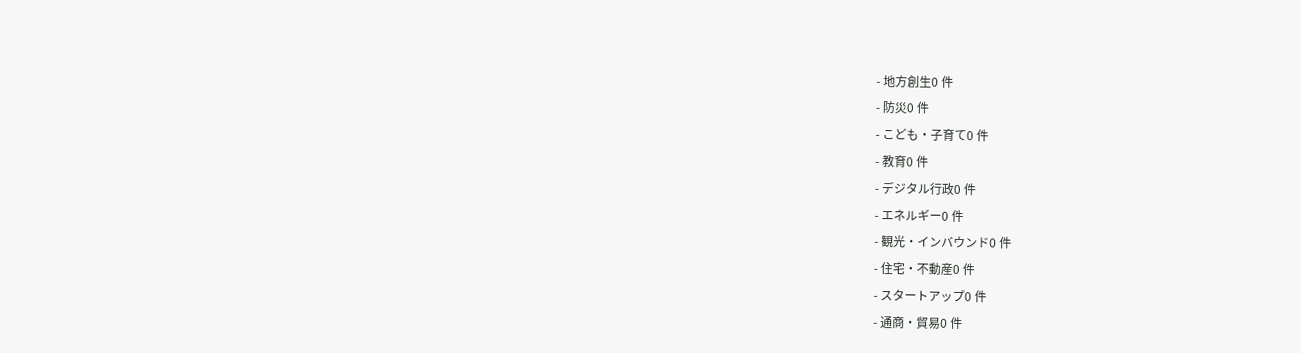- 地方創生0 件
- 防災0 件
- こども・子育て0 件
- 教育0 件
- デジタル行政0 件
- エネルギー0 件
- 観光・インバウンド0 件
- 住宅・不動産0 件
- スタートアップ0 件
- 通商・貿易0 件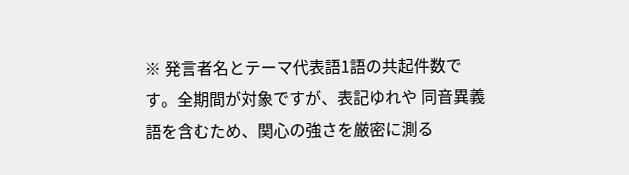※ 発言者名とテーマ代表語1語の共起件数です。全期間が対象ですが、表記ゆれや 同音異義語を含むため、関心の強さを厳密に測る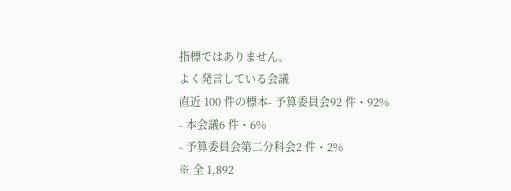指標ではありません。
よく発言している会議
直近 100 件の標本- 予算委員会92 件・92%
- 本会議6 件・6%
- 予算委員会第二分科会2 件・2%
※ 全 1,892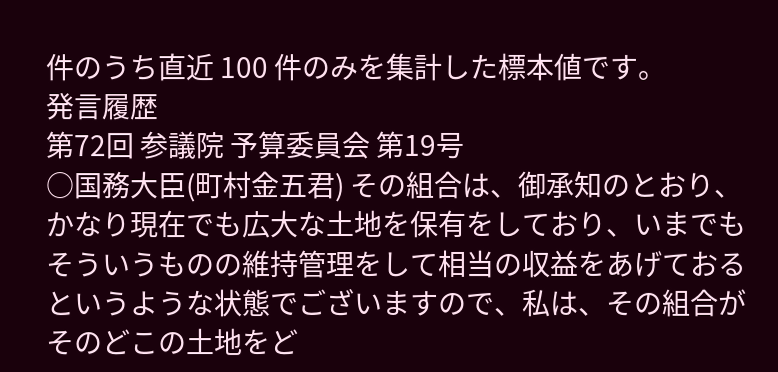件のうち直近 100 件のみを集計した標本値です。
発言履歴
第72回 参議院 予算委員会 第19号
○国務大臣(町村金五君) その組合は、御承知のとおり、かなり現在でも広大な土地を保有をしており、いまでもそういうものの維持管理をして相当の収益をあげておるというような状態でございますので、私は、その組合がそのどこの土地をど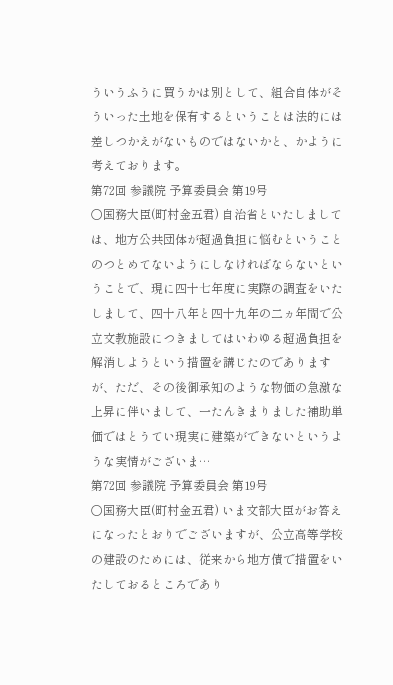ういうふうに買うかは別として、組合自体がそういった土地を保有するということは法的には差しつかえがないものではないかと、かように考えております。
第72回 参議院 予算委員会 第19号
○国務大臣(町村金五君) 自治省といたしましては、地方公共団体が超過負担に悩むということのつとめてないようにしなければならないということで、現に四十七年度に実際の調査をいたしまして、四十八年と四十九年の二ヵ年間で公立文教施設につきましてはいわゆる超過負担を解消しようという措置を講じたのでありますが、ただ、その後御承知のような物価の急激な上昇に伴いまして、一たんきまりました補助単価ではとうてい現実に建築ができないというような実情がございま…
第72回 参議院 予算委員会 第19号
○国務大臣(町村金五君) いま文部大臣がお答えになったとおりでございますが、公立高等学校の建設のためには、従来から地方債で措置をいたしておるところであり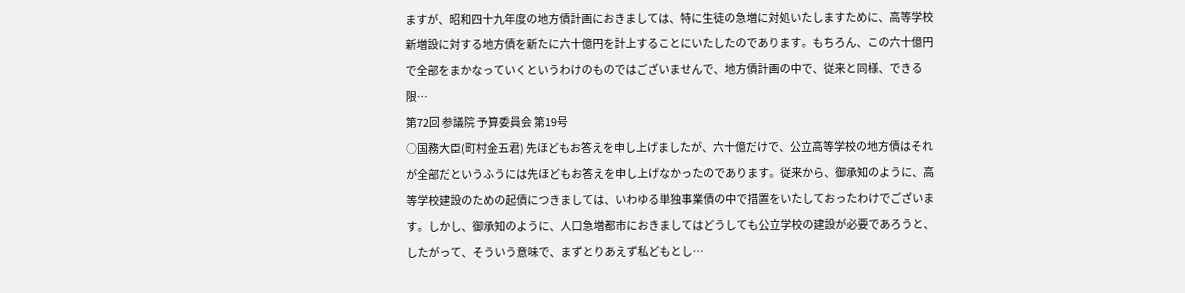ますが、昭和四十九年度の地方債計画におきましては、特に生徒の急増に対処いたしますために、高等学校新増設に対する地方債を新たに六十億円を計上することにいたしたのであります。もちろん、この六十億円で全部をまかなっていくというわけのものではございませんで、地方債計画の中で、従来と同様、できる限…
第72回 参議院 予算委員会 第19号
○国務大臣(町村金五君) 先ほどもお答えを申し上げましたが、六十億だけで、公立高等学校の地方債はそれが全部だというふうには先ほどもお答えを申し上げなかったのであります。従来から、御承知のように、高等学校建設のための起債につきましては、いわゆる単独事業債の中で措置をいたしておったわけでございます。しかし、御承知のように、人口急増都市におきましてはどうしても公立学校の建設が必要であろうと、したがって、そういう意味で、まずとりあえず私どもとし…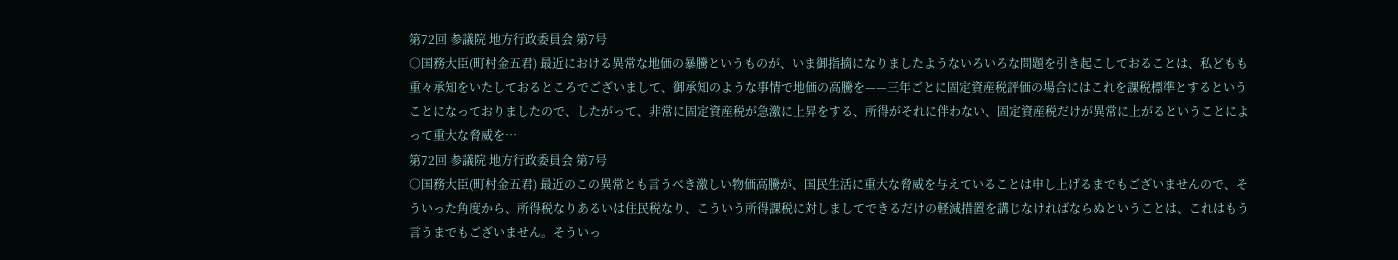第72回 参議院 地方行政委員会 第7号
○国務大臣(町村金五君) 最近における異常な地価の暴騰というものが、いま御指摘になりましたようないろいろな問題を引き起こしておることは、私どもも重々承知をいたしておるところでございまして、御承知のような事情で地価の高騰を——三年ごとに固定資産税評価の場合にはこれを課税標準とするということになっておりましたので、したがって、非常に固定資産税が急激に上昇をする、所得がそれに伴わない、固定資産税だけが異常に上がるということによって重大な脅威を…
第72回 参議院 地方行政委員会 第7号
○国務大臣(町村金五君) 最近のこの異常とも言うべき激しい物価高騰が、国民生活に重大な脅威を与えていることは申し上げるまでもございませんので、そういった角度から、所得税なりあるいは住民税なり、こういう所得課税に対しましてできるだけの軽減措置を講じなければならぬということは、これはもう言うまでもございません。そういっ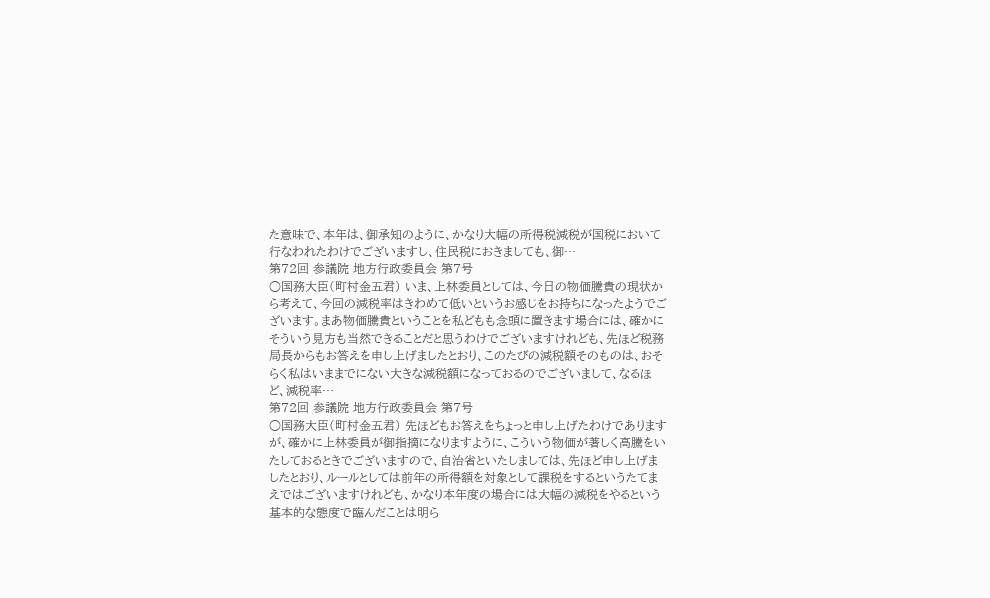た意味で、本年は、御承知のように、かなり大幅の所得税減税が国税において行なわれたわけでございますし、住民税におきましても、御…
第72回 参議院 地方行政委員会 第7号
○国務大臣(町村金五君) いま、上林委員としては、今日の物価騰貴の現状から考えて、今回の減税率はきわめて低いというお感じをお持ちになったようでございます。まあ物価騰貴ということを私どもも念頭に置きます場合には、確かにそういう見方も当然できることだと思うわけでございますけれども、先ほど税務局長からもお答えを申し上げましたとおり、このたびの減税額そのものは、おそらく私はいままでにない大きな減税額になっておるのでございまして、なるほど、減税率…
第72回 参議院 地方行政委員会 第7号
○国務大臣(町村金五君) 先ほどもお答えをちょっと申し上げたわけでありますが、確かに上林委員が御指摘になりますように、こういう物価が著しく高騰をいたしておるときでございますので、自治省といたしましては、先ほど申し上げましたとおり、ルールとしては前年の所得額を対象として課税をするというたてまえではございますけれども、かなり本年度の場合には大幅の減税をやるという基本的な態度で臨んだことは明ら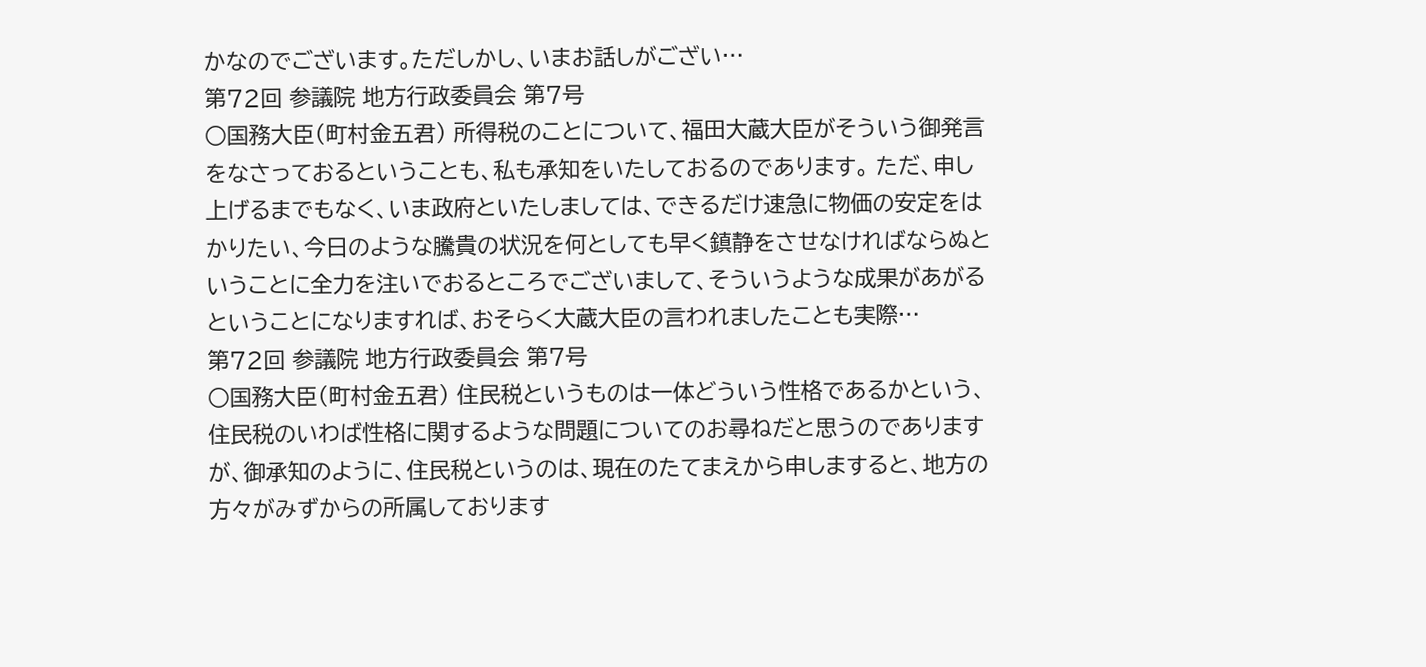かなのでございます。ただしかし、いまお話しがござい…
第72回 参議院 地方行政委員会 第7号
○国務大臣(町村金五君) 所得税のことについて、福田大蔵大臣がそういう御発言をなさっておるということも、私も承知をいたしておるのであります。 ただ、申し上げるまでもなく、いま政府といたしましては、できるだけ速急に物価の安定をはかりたい、今日のような騰貴の状況を何としても早く鎮静をさせなければならぬということに全力を注いでおるところでございまして、そういうような成果があがるということになりますれば、おそらく大蔵大臣の言われましたことも実際…
第72回 参議院 地方行政委員会 第7号
○国務大臣(町村金五君) 住民税というものは一体どういう性格であるかという、住民税のいわば性格に関するような問題についてのお尋ねだと思うのでありますが、御承知のように、住民税というのは、現在のたてまえから申しますると、地方の方々がみずからの所属しております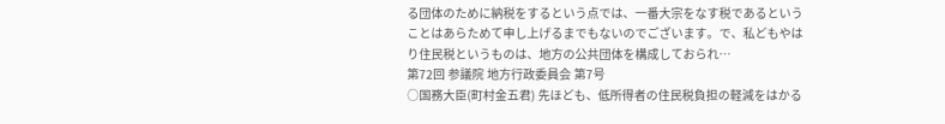る団体のために納税をするという点では、一番大宗をなす税であるということはあらためて申し上げるまでもないのでございます。で、私どもやはり住民税というものは、地方の公共団体を構成しておられ…
第72回 参議院 地方行政委員会 第7号
○国務大臣(町村金五君) 先ほども、低所得者の住民税負担の軽減をはかる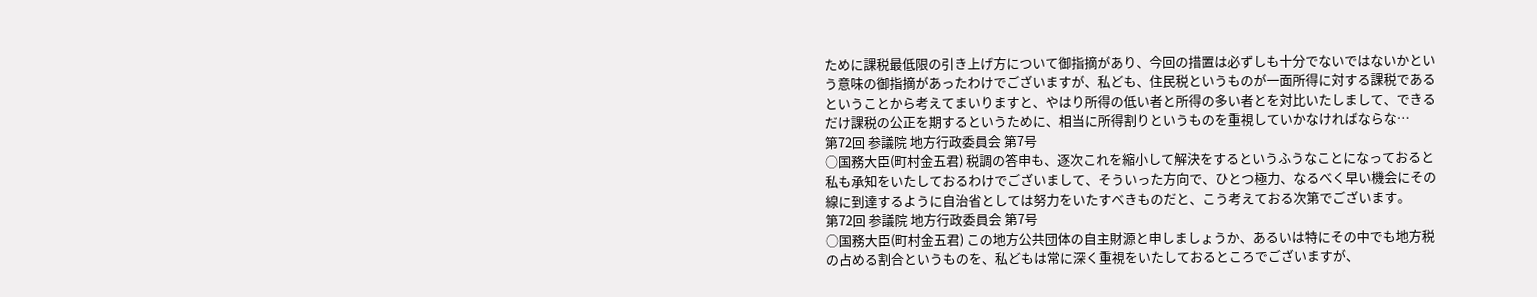ために課税最低限の引き上げ方について御指摘があり、今回の措置は必ずしも十分でないではないかという意味の御指摘があったわけでございますが、私ども、住民税というものが一面所得に対する課税であるということから考えてまいりますと、やはり所得の低い者と所得の多い者とを対比いたしまして、できるだけ課税の公正を期するというために、相当に所得割りというものを重視していかなければならな…
第72回 参議院 地方行政委員会 第7号
○国務大臣(町村金五君) 税調の答申も、逐次これを縮小して解決をするというふうなことになっておると私も承知をいたしておるわけでございまして、そういった方向で、ひとつ極力、なるべく早い機会にその線に到達するように自治省としては努力をいたすべきものだと、こう考えておる次第でございます。
第72回 参議院 地方行政委員会 第7号
○国務大臣(町村金五君) この地方公共団体の自主財源と申しましょうか、あるいは特にその中でも地方税の占める割合というものを、私どもは常に深く重視をいたしておるところでございますが、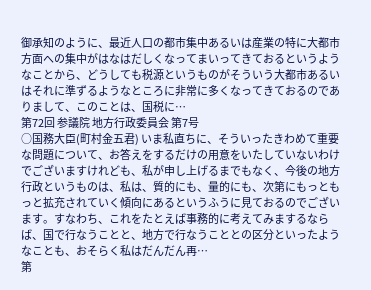御承知のように、最近人口の都市集中あるいは産業の特に大都市方面への集中がはなはだしくなってまいってきておるというようなことから、どうしても税源というものがそういう大都市あるいはそれに準ずるようなところに非常に多くなってきておるのでありまして、このことは、国税に…
第72回 参議院 地方行政委員会 第7号
○国務大臣(町村金五君) いま私直ちに、そういったきわめて重要な問題について、お答えをするだけの用意をいたしていないわけでございますけれども、私が申し上げるまでもなく、今後の地方行政というものは、私は、質的にも、量的にも、次第にもっともっと拡充されていく傾向にあるというふうに見ておるのでございます。すなわち、これをたとえば事務的に考えてみまするならば、国で行なうことと、地方で行なうこととの区分といったようなことも、おそらく私はだんだん再…
第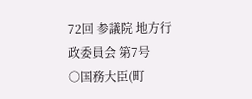72回 参議院 地方行政委員会 第7号
○国務大臣(町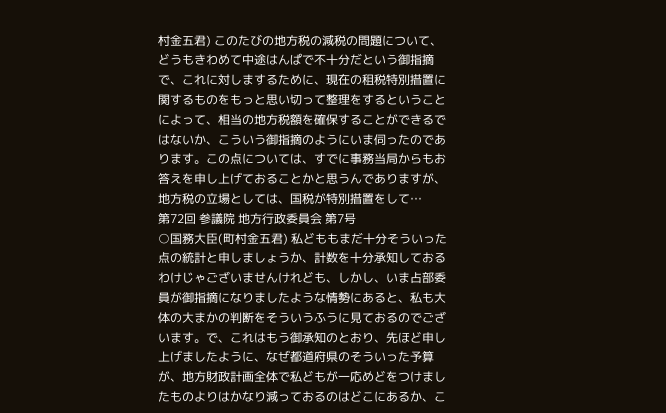村金五君) このたびの地方税の減税の問題について、どうもきわめて中途はんぱで不十分だという御指摘で、これに対しまするために、現在の租税特別措置に関するものをもっと思い切って整理をするということによって、相当の地方税額を確保することができるではないか、こういう御指摘のようにいま伺ったのであります。この点については、すでに事務当局からもお答えを申し上げておることかと思うんでありますが、地方税の立場としては、国税が特別措置をして…
第72回 参議院 地方行政委員会 第7号
○国務大臣(町村金五君) 私どももまだ十分そういった点の統計と申しましょうか、計数を十分承知しておるわけじゃございませんけれども、しかし、いま占部委員が御指摘になりましたような情勢にあると、私も大体の大まかの判断をそういうふうに見ておるのでございます。で、これはもう御承知のとおり、先ほど申し上げましたように、なぜ都道府県のそういった予算が、地方財政計画全体で私どもが一応めどをつけましたものよりはかなり減っておるのはどこにあるか、こ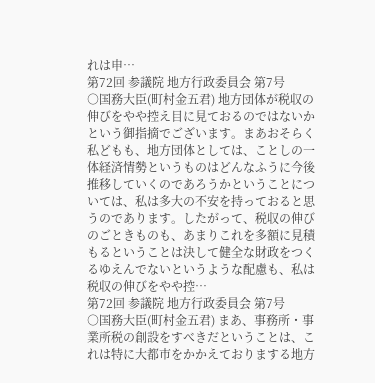れは申…
第72回 参議院 地方行政委員会 第7号
○国務大臣(町村金五君) 地方団体が税収の伸びをやや控え目に見ておるのではないかという御指摘でございます。まあおそらく私どもも、地方団体としては、ことしの一体経済情勢というものはどんなふうに今後推移していくのであろうかということについては、私は多大の不安を持っておると思うのであります。したがって、税収の伸びのごときものも、あまりこれを多額に見積もるということは決して健全な財政をつくるゆえんでないというような配慮も、私は税収の伸びをやや控…
第72回 参議院 地方行政委員会 第7号
○国務大臣(町村金五君) まあ、事務所・事業所税の創設をすべきだということは、これは特に大都市をかかえておりまする地方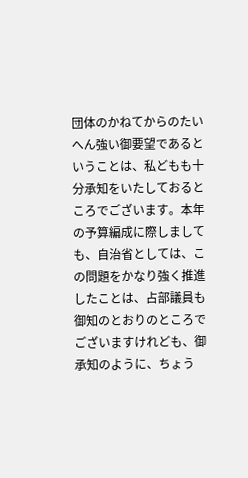団体のかねてからのたいへん強い御要望であるということは、私どもも十分承知をいたしておるところでございます。本年の予算編成に際しましても、自治省としては、この問題をかなり強く推進したことは、占部議員も御知のとおりのところでございますけれども、御承知のように、ちょう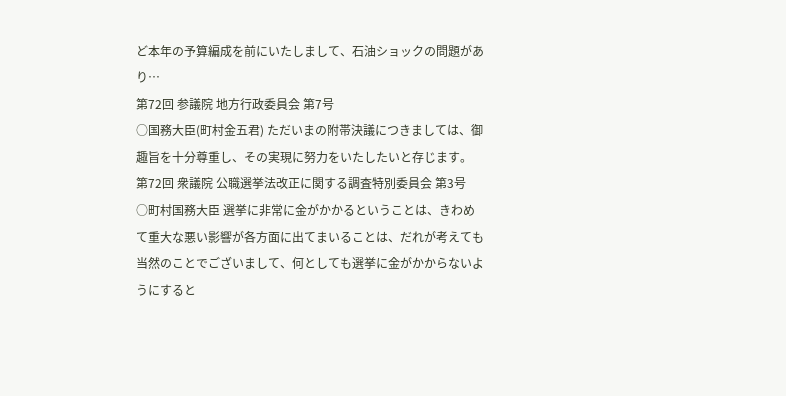ど本年の予算編成を前にいたしまして、石油ショックの問題があり…
第72回 参議院 地方行政委員会 第7号
○国務大臣(町村金五君) ただいまの附帯決議につきましては、御趣旨を十分尊重し、その実現に努力をいたしたいと存じます。
第72回 衆議院 公職選挙法改正に関する調査特別委員会 第3号
○町村国務大臣 選挙に非常に金がかかるということは、きわめて重大な悪い影響が各方面に出てまいることは、だれが考えても当然のことでございまして、何としても選挙に金がかからないようにすると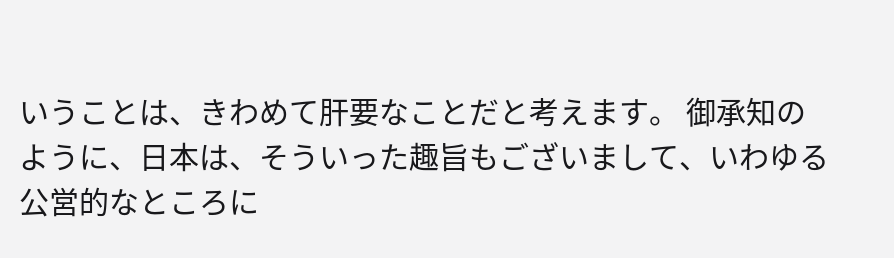いうことは、きわめて肝要なことだと考えます。 御承知のように、日本は、そういった趣旨もございまして、いわゆる公営的なところに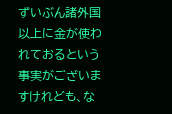ずいぶん諸外国以上に金が使われておるという事実がございますけれども、な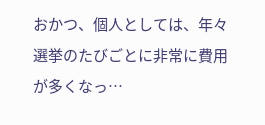おかつ、個人としては、年々選挙のたびごとに非常に費用が多くなっ…